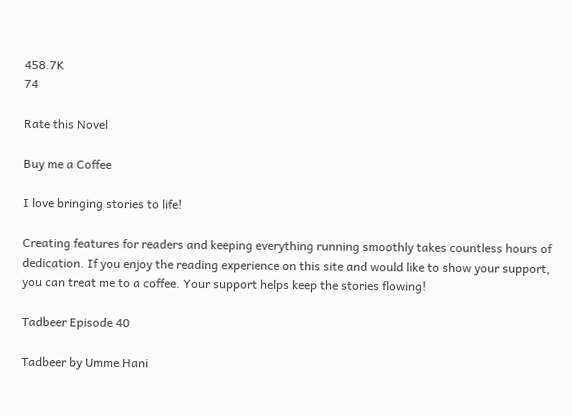458.7K
74

Rate this Novel

Buy me a Coffee

I love bringing stories to life!

Creating features for readers and keeping everything running smoothly takes countless hours of dedication. If you enjoy the reading experience on this site and would like to show your support, you can treat me to a coffee. Your support helps keep the stories flowing!

Tadbeer Episode 40

Tadbeer by Umme Hani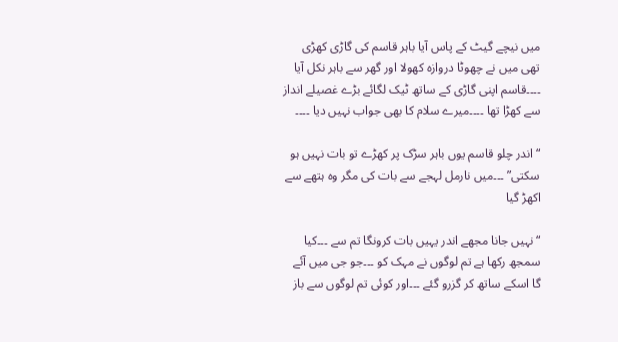میں نیچے گیٹ کے پاس آیا باہر قاسم کی گاڑی کھڑی تھی میں نے چھوٹا دروازہ کھولا اور گھر سے باہر نکل آیا ۔۔۔۔قاسم اپنی گاڑی کے ساتھ ٹیک لگائے بڑے غصیلے انداز سے کھڑا تھا ۔۔۔۔میرے سلام کا بھی جواب نہیں دیا ۔۔۔۔

“اندر چلو قاسم یوں باہر سڑک پر کھڑے تو بات نہیں ہو سکتی” ۔۔۔میں نارمل لہجے سے بات کی مگر وہ ہتھے سے اکھڑ گیا

“نہیں جانا مجھے اندر یہیں بات کرونگا تم سے ۔۔۔کیا سمجھ رکھا ہے تم لوگوں نے مہک کو ۔۔۔جو جی میں آئے گا اسکے ساتھ کر گزرو گئے ۔۔۔اور کوئی تم لوگوں سے باز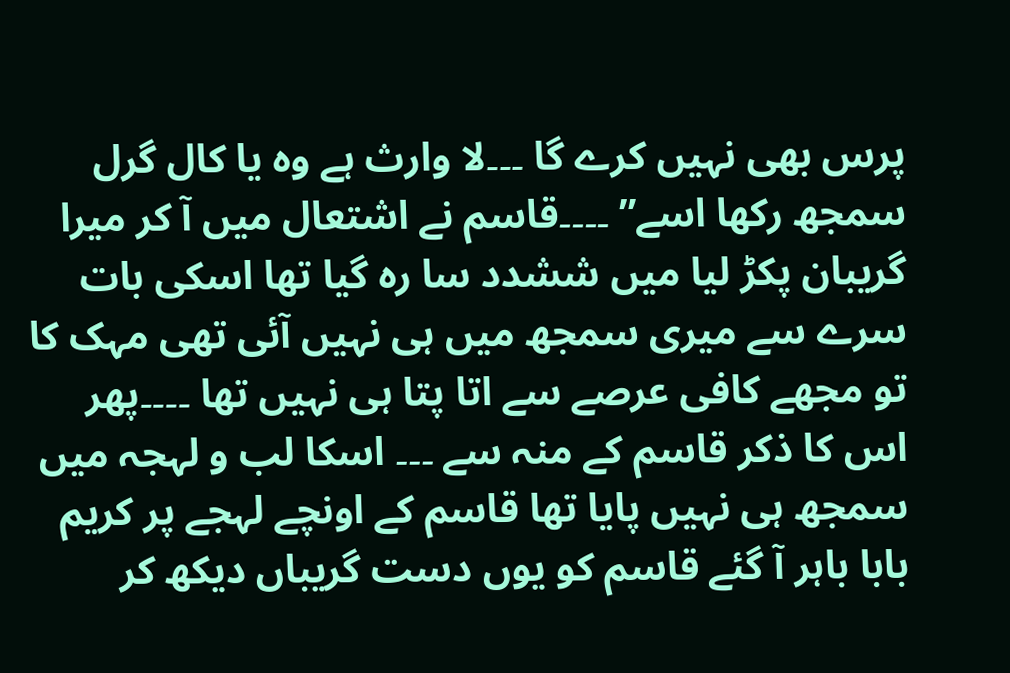پرس بھی نہیں کرے گا ۔۔۔لا وارث ہے وہ یا کال گرل سمجھ رکھا اسے” ۔۔۔۔قاسم نے اشتعال میں آ کر میرا گریبان پکڑ لیا میں ششدد سا رہ گیا تھا اسکی بات سرے سے میری سمجھ میں ہی نہیں آئی تھی مہک کا تو مجھے کافی عرصے سے اتا پتا ہی نہیں تھا ۔۔۔۔پھر اس کا ذکر قاسم کے منہ سے ۔۔۔ اسکا لب و لہجہ میں سمجھ ہی نہیں پایا تھا قاسم کے اونچے لہجے پر کریم بابا باہر آ گئے قاسم کو یوں دست گریباں دیکھ کر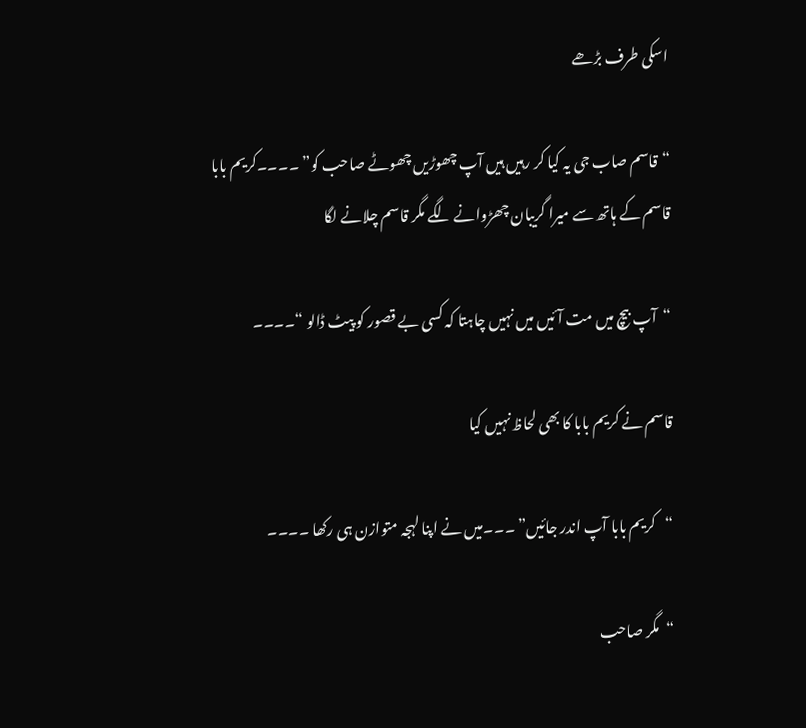اسکی طرف بڑھے

“قاسم صاب جی یہ کیا کر رہیں ہیں آپ چھوڑیں چھوٹے صاحب کو” ۔۔۔۔کریم بابا قاسم کے ہاتھ سے میرا گریبان چھڑوانے لگے مگر قاسم چلانے لگا

“آپ بیچ میں مت آئیں میں نہیں چاہتا کہ کسی بے قصور کو پیٹ ڈالو “۔۔۔۔

قاسم نے کریم بابا کا بھی لحاظ نہیں کیا

“کریم بابا آپ اندر جائیں” ۔۔۔میں نے اپنا لہجہ متوازن ہی رکھا ۔۔۔۔

“مگر صاحب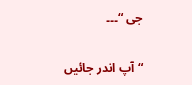جی “۔۔۔

“آپ اندر جائیں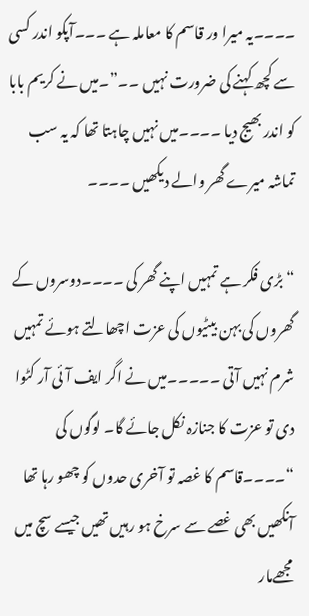۔۔۔۔یہ میرا ور قاسم کا معاملہ ہے ۔۔۔آپکو اندر کسی سے کچھ کہنے کی ضرورت نہیں ۔۔”۔میں نے کریم بابا کو اندر بھیج دیا ۔۔۔۔میں نہیں چاہتا تھا کہ یہ سب تماشہ میرے گھر والے دیکھیں ۔۔۔۔

“بڑی فکر ہے تمہیں اپنے گھر کی ۔۔۔۔دوسروں کے گھروں کی بہن بیٹیوں کی عزت اچھالتے ہوئے تمہیں شرم نہیں آتی ۔۔۔۔۔میں نے اگر ایف آئی آر کٹوا دی تو عزت کا جنازہ نکل جائے گا۔ لوگوں کی “۔۔۔۔قاسم کا غصہ تو آخری حدوں کو چھو رہا تھا آنکھیں بھی غصے سے سرخ ہو رہیں تھیں جیسے سچ میں مجھےمار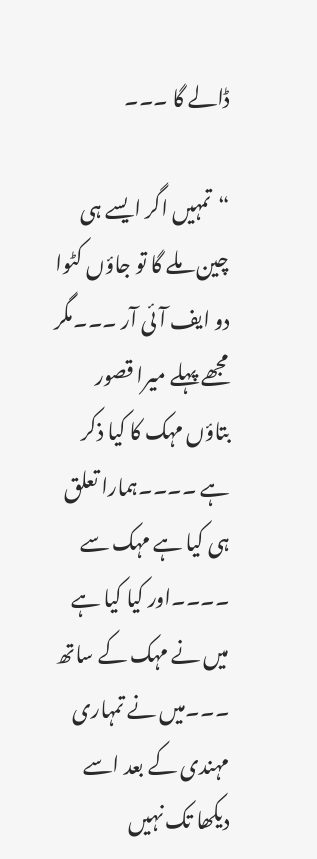ڈالے گا ۔۔۔

“تمہیں اگر ایسے ہی چین ملے گا تو جاؤں کٹوا دو ایف آئی آر ۔۔۔مگر مجھے پہلے میرا قصور بتاؤں مہک کا کیا ذکر ہے ۔۔۔۔ہمارا تعلق ہی کیا ہے مہک سے ۔۔۔۔اور کیا کیا ہے میں نے مہک کے ساتھ ۔۔۔میں نے تمہاری مہندی کے بعد اسے دیکھا تک نہیں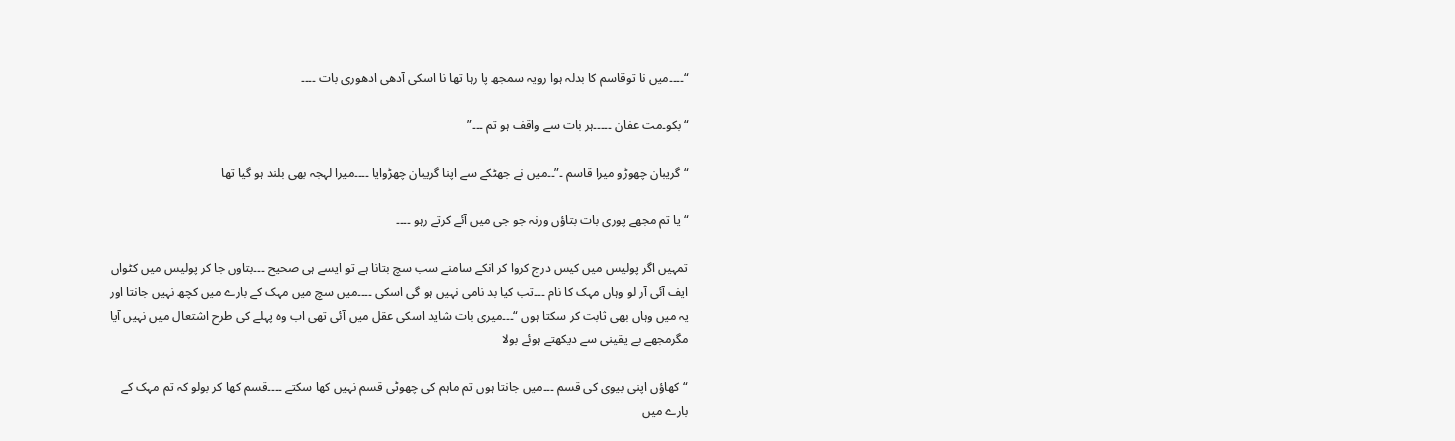“۔۔۔۔میں نا توقاسم کا بدلہ ہوا رویہ سمجھ پا رہا تھا نا اسکی آدھی ادھوری بات ۔۔۔۔

“بکو۔مت عفان ۔۔۔۔۔ہر بات سے واقف ہو تم ۔۔۔”

“گریبان چھوڑو میرا قاسم ۔”۔۔میں نے جھٹکے سے اپنا گریبان چھڑوایا ۔۔۔۔میرا لہجہ بھی بلند ہو گیا تھا

“یا تم مجھے پوری بات بتاؤں ورنہ جو جی میں آئے کرتے رہو ۔۔۔۔

تمہیں اگر پولیس میں کیس درج کروا کر انکے سامنے سب سچ بتانا ہے تو ایسے ہی صحیح ۔۔۔بتاوں جا کر پولیس میں کٹواں ایف آئی آر لو وہاں مہک کا نام ۔۔۔تب کیا بد نامی نہیں ہو گی اسکی ۔۔۔۔میں سچ میں مہک کے بارے میں کچھ نہیں جانتا اور یہ میں وہاں بھی ثابت کر سکتا ہوں “۔۔۔میری بات شاید اسکی عقل میں آئی تھی اب وہ پہلے کی طرح اشتعال میں نہیں آیا مگرمجھے بے یقینی سے دیکھتے ہوئے بولا

“کھاؤں اپنی بیوی کی قسم ۔۔۔میں جانتا ہوں تم ماہم کی چھوٹی قسم نہیں کھا سکتے ۔۔۔۔قسم کھا کر بولو کہ تم مہک کے بارے میں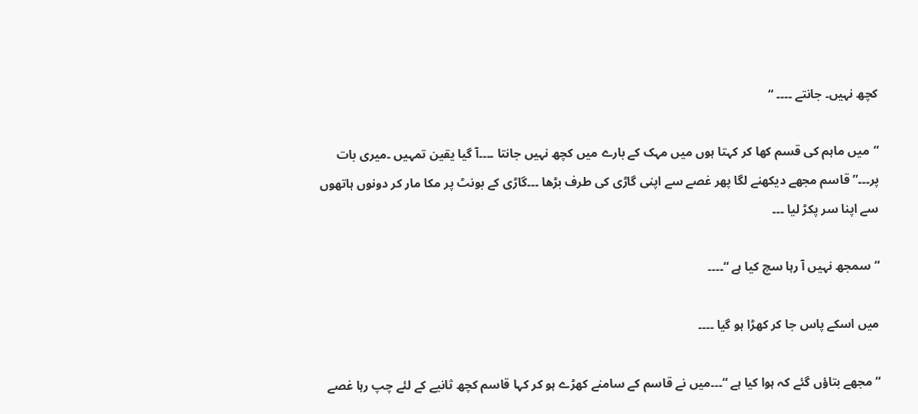کچھ نہیں۔ جانتے ۔۔۔۔ “

“میں ماہم کی قسم کھا کر کہتا ہوں میں مہک کے بارے میں کچھ نہیں جانتا ۔۔۔۔آ گیا یقین تمہیں ۔میری بات پر۔۔۔” قاسم مجھے دیکھنے لگا پھر غصے سے اپنی گاڑی کی طرف بڑھا ۔۔۔گاڑی کے بونٹ پر مکا مار کر دونوں ہاتھوں سے اپنا سر پکڑ لیا ۔۔۔

“سمجھ نہیں آ رہا سچ کیا ہے “۔۔۔۔

میں اسکے پاس جا کر کھڑا ہو گیا ۔۔۔۔

“مجھے بتاؤں گئے کہ ہوا کیا ہے “۔۔۔میں نے قاسم کے سامنے کھڑے ہو کر کہا قاسم کچھ ثانیے کے لئے چپ رہا غصے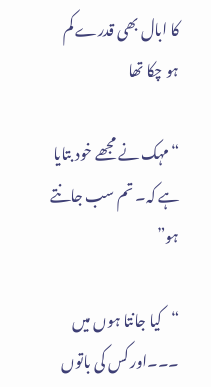کا ابال بھی قدرے کم ہو چکا تھا

“مہک نے مجھے خود بتایا ہے کہ۔ تم سب جانتے ہو”

“کیا جانتا ہوں میں ۔۔۔اور کس کی باتوں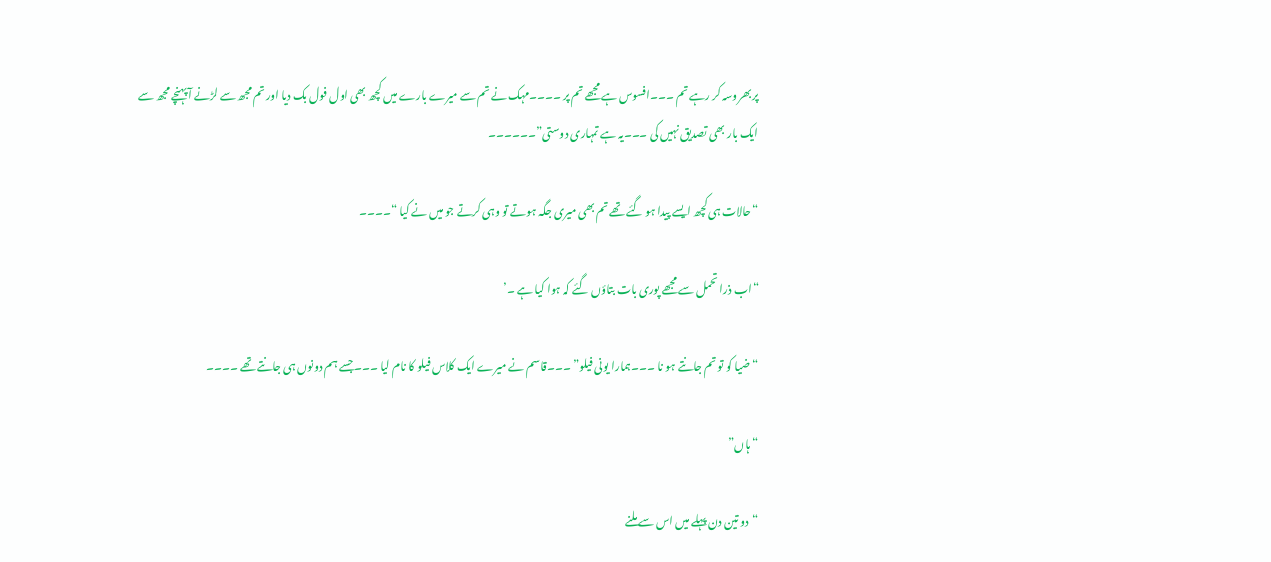پر بھروسہ کر رہے تم ۔۔۔افسوس ہے مجھے تم پر ۔۔۔۔مہک نے تم سے میرے بارے میں کچھ بھی اول فول بک دیا اور تم مجھ سے لڑنے آ پہنچے مجھ سے ایک بار بھی تصدیق نہیں کی ۔۔۔یہ ہے تمہاری دوستی”۔۔۔۔۔۔

“حالات ہی کچھ ایسے پیدا ہو گئے تھے تم بھی میری جگہ ہوتے تو وہی کرتے جو میں نے کیا “۔۔۔۔

“اب ذرا تحمل سے مجھے پوری بات بتاؤں گئے کہ ہوا کیا ہے ۔’

“ضیا کو تو تم جانتے ہو نا ۔۔۔ہمارا یونی فیلو” ۔۔۔قاسم نے میرے ایک کلاس فیلو کا نام لیا ۔۔۔جسے ہم دونوں ہی جانتے تھے ۔۔۔۔

“ہاں”

“دو تین دن پہلے میں اس سے ملنے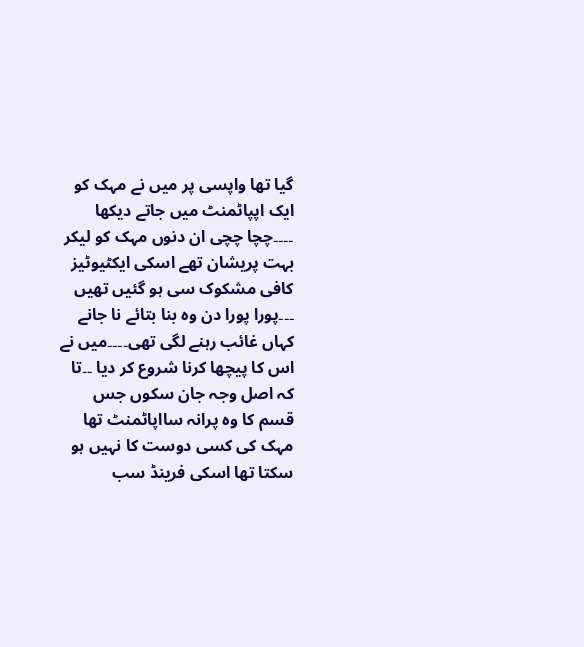گیا تھا واپسی پر میں نے مہک کو ایک اپپاٹمنٹ میں جاتے دیکھا ۔۔۔۔چچا چچی ان دنوں مہک کو لیکر بہت پریشان تھے اسکی ایکٹیوٹیز کافی مشکوک سی ہو گئیں تھیں ۔۔۔پورا پورا دن وہ بنا بتائے نا جانے کہاں غائب رہنے لگی تھی۔۔۔۔میں نے اس کا پیچھا کرنا شروع کر دیا ۔۔تا کہ اصل وجہ جان سکوں جس قسم کا وہ پرانہ سااپاٹمنٹ تھا مہک کی کسی دوست کا نہیں ہو سکتا تھا اسکی فرینڈ سب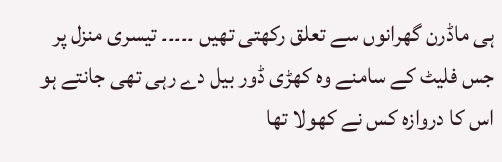ہی ماڈرن گھرانوں سے تعلق رکھتی تھیں ۔۔۔۔۔ تیسری منزل پر جس فلیٹ کے سامنے وہ کھڑی ڈور بیل دے رہی تھی جانتے ہو اس کا دروازہ کس نے کھولا تھا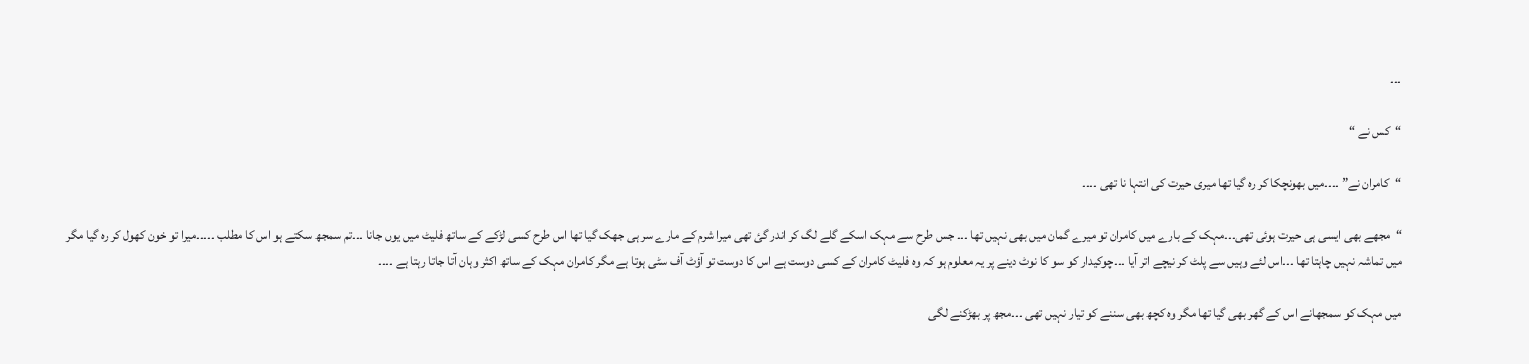۔۔۔

“کس نے “

“کامران نے” ۔۔۔۔میں بھونچکا کر رہ گیا تھا میری حیرت کی انتہا نا تھی ۔۔۔۔

“مجھے بھی ایسی ہی حیرت ہوئی تھی۔۔۔مہک کے بارے میں کامران تو میرے گمان میں بھی نہیں تھا ۔۔۔ جس طرح سے مہک اسکے گلے لگ کر اندر گئ تھی میرا شرم کے مارے سر ہی جھک گیا تھا اس طرح کسی لڑکے کے ساتھ فلیٹ میں یوں جانا ۔۔۔تم سمجھ سکتے ہو اس کا مطلب ۔۔۔۔۔میرا تو خون کھول کر رہ گیا مگر میں تماشہ نہیں چاہتا تھا ۔۔۔اس لئے وہیں سے پلٹ کر نیچے اتر آیا ۔۔۔چوکیدار کو سو کا نوٹ دینے پر یہ معلوم ہو کہ وہ فلیٹ کامران کے کسی دوست ہے اس کا دوست تو آؤٹ آف سٹی ہوتا ہے مگر کامران مہک کے ساتھ اکثر وہان آتا جاتا رہتا ہے ۔۔۔۔

میں مہک کو سمجھانے اس کے گھر بھی گیا تھا مگر وہ کچھ بھی سننے کو تیار نہیں تھی ۔۔۔مجھ پر بھڑکنے لگی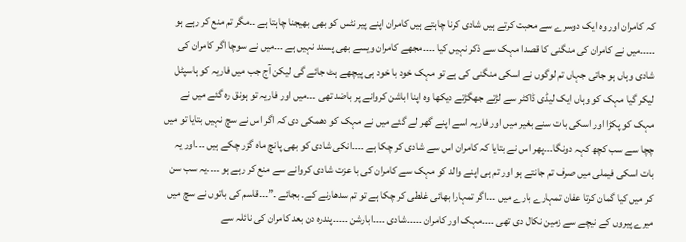کہ کامران اور وہ ایک دوسرے سے محبت کرتے ہیں شادی کرنا چاہتے ہیں کامران اپنے پیر نٹس کو بھی بھیجنا چاہتا ہے ۔۔مگر تم منع کر رہے ہو ۔۔۔۔۔میں نے کامران کی منگنی کا قصدا مہک سے ذکر نہیں کیا ۔۔۔۔مجھے کامران ویسے بھی پسند نہیں ہے ۔۔۔میں نے سوچا اگر کامران کی شادی وہاں ہو جاتی جہاں تم لوگوں نے اسکی منگنی کی ہے تو مہک خود با خود ہی پیچھے ہٹ جائے گی لیکن آج جب میں فاریہ کو ہاسپٹل لیکر گیا مہک کو وہاں ایک لیڈی ڈاکٹر سے لڑتے جھگڑتے دیکھا وہ اپنا اباشن کروانے پر باضد تھی ۔۔۔میں اور فاریہ تو ہونق رہ گئے میں نے مہک کو پکڑا اور اسکی بات سنے بغیر میں اور فاریہ اسے اپنے گھر لے گئے میں نے مہک کو دھمکی دی کہ اگر اس نے سچ نہیں بتایا تو میں چچا سے سب کچھ کہہ دونگا۔۔۔پھر اس نے بتایا کہ کامران اس سے شادی کر چکا ہے ۔۔۔۔انکی شادی کو بھی پانچ ماہ گزر چکے ہیں ۔۔۔اور یہ بات اسکی فیملی میں صرف تم جانتے ہو اور تم ہی اپنے والد کو مہک سے کامران کی با عزت شادی کروانے سے منع کر رہے ہو ۔۔۔۔یہ سب سن کر میں کیا گمان کرتا عفان تمہارے بارے میں ۔۔۔اگر تمہارا بھائی غلطی کر چکا ہے تو تم سدھارنے کے۔ بجائے ۔”۔۔۔قاسم کی باتوں نے سچ میں میرے پیروں کے نیچے سے زمین نکال دی تھی ۔۔۔۔مہک اور کامران ۔۔۔۔۔شادی ۔۔۔۔ابارشن ۔۔۔۔۔پندرہ دن بعد کامران کی نائلہ سے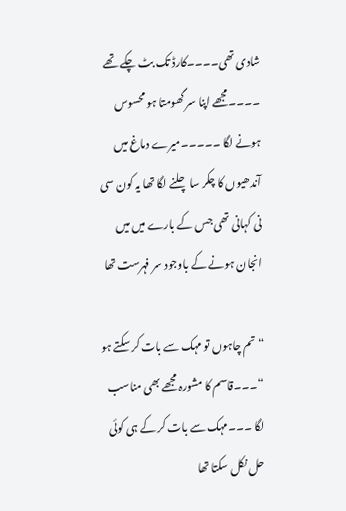شادی تھی۔۔۔۔کارڈ تک بٹ چکے تھے ۔۔۔۔مجھے اپنا سر گھومتا ہو محسوس ہونے لگا ۔۔۔۔۔میرے دماغ میں آندھیوں کا چکر سا چلنے لگا تھا یہ کون سی نی کہانی تھی جس کے بارے میں میں انجان ہونے کے باوجود سر فہرست تھا

“تم چاہوں تو مہک سے بات کر سکتے ہو “۔۔۔قاسم کا مشورہ مجھے بھی مناسب لگا ۔۔۔مہک سے بات کر کے ہی کوئی حل نکل سکتا تھا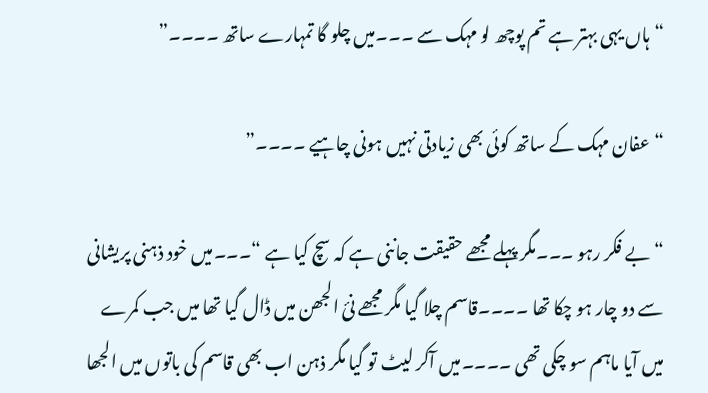“ہاں یہی بہتر ہے تم پوچھ لو مہک سے ۔۔۔میں چلو گا تمہارے ساتھ ۔۔۔۔”

“عفان مہک کے ساتھ کوئی بھی زیادتی نہیں ہونی چاہیے ۔۔۔۔”

“بے فکر رہو ۔۔۔مگر پہلے مجھے حقیقت جاننی ہے کہ سچ کیا ہے “۔۔۔میں خود ذہنی پریشانی سے دو چار ہو چکا تھا ۔۔۔۔قاسم چلا گیا مگر مجھے نئ الجھن میں ڈال گیا تھا میں جب کمرے میں آیا ماہم سو چکی تھی ۔۔۔۔میں آکر لیٹ تو گیا مگر ذہن اب بھی قاسم کی باتوں میں الجھا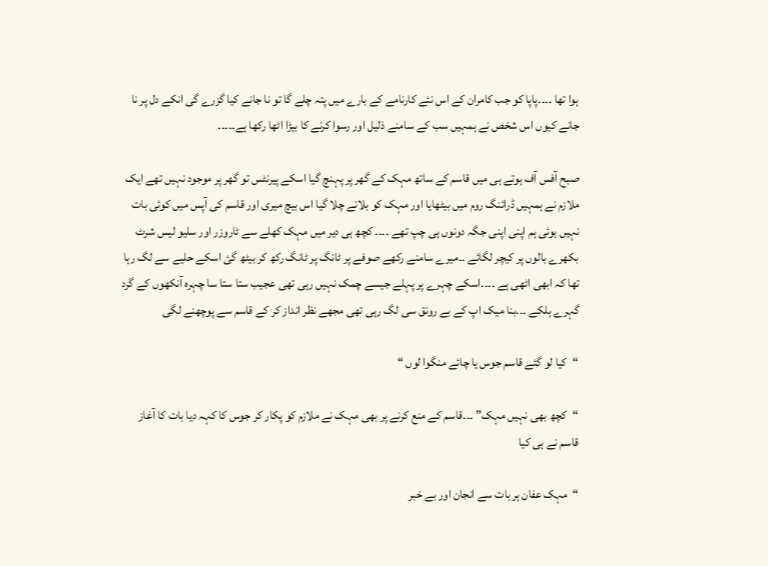ہوا تھا ۔۔۔۔پاپا کو جب کامران کے اس نئے کارنامے کے بارے میں پتہ چلے گا تو نا جانے کیا گزرے گی انکے دل پر نا جانے کیوں اس شخص نے ہمہیں سب کے سامنے ذلیل اور رسوا کرنے کا بیڑا اٹھا رکھا ہے۔۔۔۔۔

صبح آفس آف ہوتے ہی میں قاسم کے ساتھ مہک کے گھر پر پہنچ گیا اسکے پیرنٹس تو گھر پر موجود نہیں تھے ایک ملازم نے ہمہیں ڈرائنگ روم میں بیٹھایا اور مہک کو بلانے چلا گیا اس بیچ میری اور قاسم کی آپس میں کوئی بات نہیں ہوئی ہم اپنی اپنی جگہ دونوں ہی چپ تھے ۔۔۔۔ کچھ ہی دیر میں مہک کھلے سے ٹاروزر اور سلیو لیس شرٹ بکھرے بالوں پر کیچر لگائے ۔۔میرے سامنے رکھے صوفے پر ٹانگ پر ٹانگ رکھ کر بیٹھ گئ اسکے حلیے سے لگ رہا تھا کہ ابھی اٹھی ہے ۔۔۔۔اسکے چہرے پر پہلے جیسے چمک نہیں رہی تھی عجیب ستا ستا سا چہرہ آنکھوں کے گرد گہرے ہلکے ۔۔۔بنا میک اپ کے بے رونق سی لگ رہی تھی مجھے نظر انداز کر کے قاسم سے پوچھنے لگی

“کیا لو گئے قاسم جوس یا چائے منگوا لوں “

“کچھ بھی نہیں مہک” ۔۔۔قاسم کے منع کرنے پر بھی مہک نے ملازم کو پکار کر جوس کا کہہ دیا بات کا آغاز قاسم نے ہی کیا

“مہک عفان ہر بات سے انجان اور بے خبر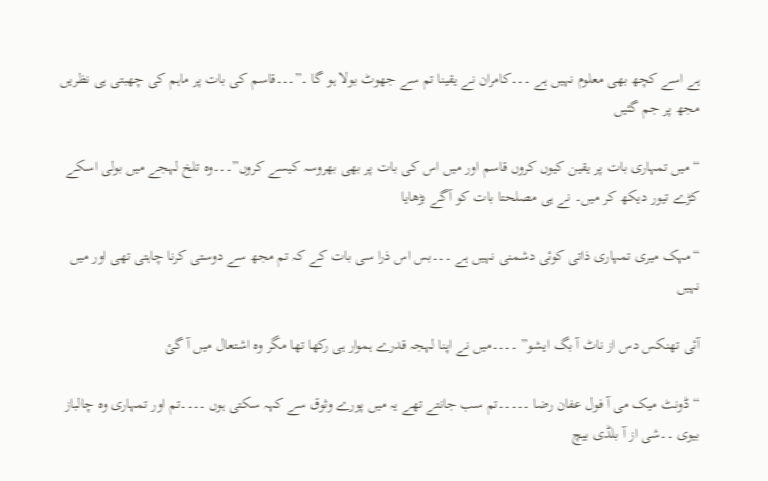ہے اسے کچھ بھی معلوم نہیں ہے ۔۔۔کامران نے یقینا تم سے جھوٹ بولا ہو گا ۔”۔۔۔قاسم کی بات پر ماہم کی چھبتی ہی نظریں مجھ پر جم گئیں

“میں تمہاری بات پر یقین کیوں کروں قاسم اور میں اس کی بات پر بھی بھروسہ کیسے کروں”۔۔۔وہ تلخ لہجے میں بولی اسکے کڑے تیور دیکھ کر میں۔ نے ہی مصلحتا بات کو آگے بڑھایا

“مہک میری تمہاری ذاتی کوئی دشمنی نہیں ہے ۔۔۔بس اس ذرا سی بات کے کہ تم مجھ سے دوستی کرنا چاہتی تھی اور میں نہیں

آئی تھنکس دس از ناٹ آ بگ ایشو” ۔۔۔۔میں نے اپنا لہجہ قدرے ہموار ہی رکھا تھا مگر وہ اشتعال میں آ گئ

“ڈونٹ میک می آ فول عفان رضا ۔۔۔۔۔تم سب جانتے تھے یہ میں پورے وثوق سے کہہ سکتی ہوں ۔۔۔۔تم اور تمہاری وہ چالباز بیوی ۔۔شی از آ بلڈی بیچ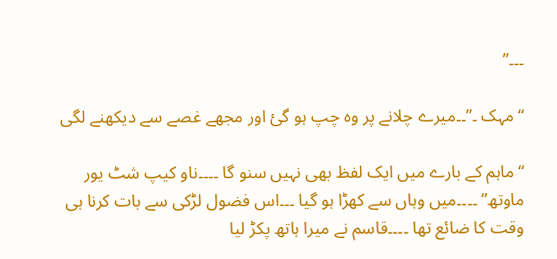۔۔۔”

“مہک ۔”۔۔میرے چلانے پر وہ چپ ہو گئ اور مجھے غصے سے دیکھنے لگی

“ماہم کے بارے میں ایک لفظ بھی نہیں سنو گا ۔۔۔۔ناو کیپ شٹ یور ماوتھ” ۔۔۔۔میں وہاں سے کھڑا ہو گیا ۔۔۔اس فضول لڑکی سے بات کرنا ہی وقت کا ضائع تھا ۔۔۔۔قاسم نے میرا ہاتھ پکڑ لیا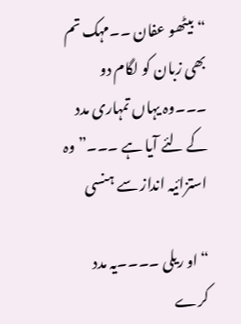“بیٹھو عفان ۔۔مہک تم بھی زبان کو لگام دو ۔۔۔وہ یہاں تمہاری مدد کے لئے آیا ہے ۔۔۔”وہ استزائیہ انداز سے ہنسی

“او ریلی ۔۔۔۔یہ مدد کرے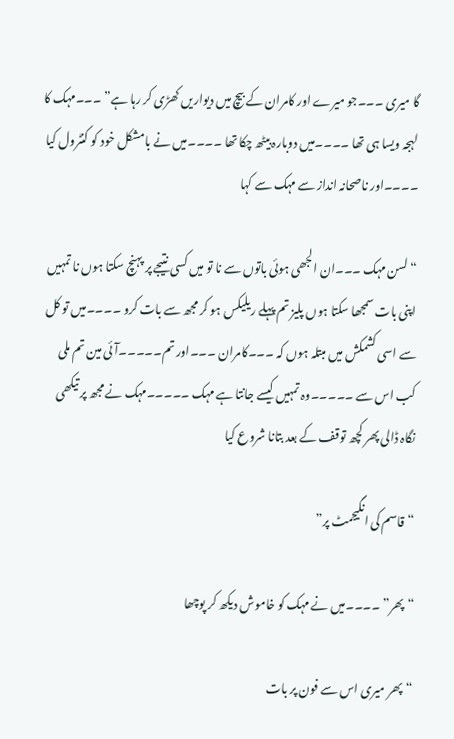گا میری ۔۔۔جو میرے اور کامران کے بیچ میں دیواریں کھڑی کر رہا ہے” ۔۔۔مہک کا لہجہ ویسا ہی تھا ۔۔۔۔میں دوبارہ بیٹھ چکا تھا ۔۔۔۔میں نے بامشکل خود کو کنٹرول کیا ۔۔۔۔اور ناصحانہ انداز سے مہک سے کہا

“لسن مہک ۔۔۔ان الجھی ہوئی باتوں سے نا تو میں کسی نتیجے پر پہنچ سکتا ہوں نا تمہیں اپنی بات سمجھا سکتا ہوں پلیز تم پہلے ریلیکس ہو کر مجھ سے بات کرو ۔۔۔۔میں تو کل سے اسی کشمکش میں مبتلہ ہوں کہ ۔۔۔کامران ۔۔۔اور تم۔۔۔۔۔آئی مین تم ملی کب اس سے ۔۔۔۔۔وہ تمہیں کیسے جانتا ہے مہک ۔۔۔۔۔مہک نے مجھ پر تیکھی نگاہ ڈالی پھر کچھ توقف کے بعد بتانا شروع کیا

“قاسم کی انگیجمٹ پر”

“پھر” ۔۔۔۔میں نے مہک کو خاموش دیکھ کر پوچھا

“پھر میری اس سے فون پر بات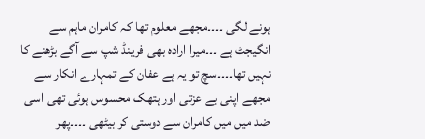ہونے لگی ۔۔۔۔مجھے معلوم تھا کہ کامران ماہم سے انگیجٹ ہے ۔۔۔میرا ارادہ بھی فرینڈ شپ سے آگے بڑھنے کا نہیں تھا۔۔۔۔سچ تو یہ ہے عفان کے تمہارے انکار سے مجھے اپنی بے عزتی اور ہتھک محسوس ہوئی تھی اسی ضد میں میں کامران سے دوستی کر بیٹھی ۔۔۔۔پھر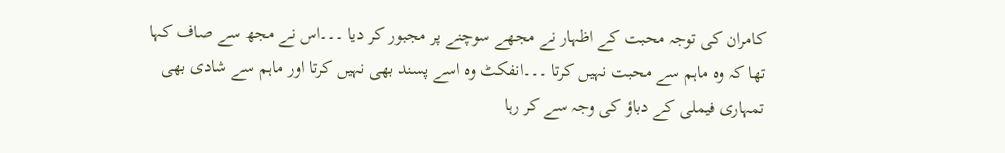کامران کی توجہ محبت کے اظہار نے مجھے سوچنے پر مجبور کر دیا ۔۔۔اس نے مجھ سے صاف کہا تھا کہ وہ ماہم سے محبت نہیں کرتا ۔۔۔انفکٹ وہ اسے پسند بھی نہیں کرتا اور ماہم سے شادی بھی تمہاری فیملی کے دباؤ کی وجہ سے کر رہا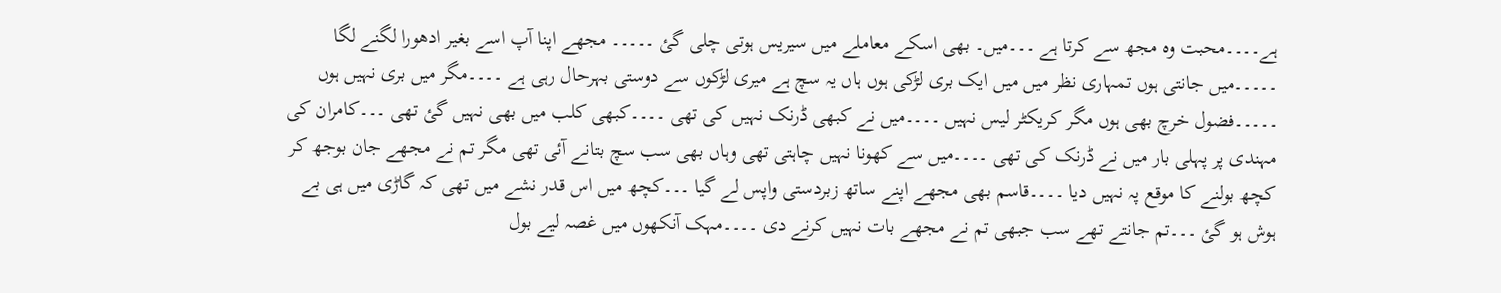ہے۔۔۔۔محبت وہ مجھ سے کرتا ہے ۔۔۔میں۔ بھی اسکے معاملے میں سیریس ہوتی چلی گئ ۔۔۔۔۔ مجھے اپنا آپ اسے بغیر ادھورا لگنے لگا ۔۔۔۔۔میں جانتی ہوں تمہاری نظر میں میں ایک بری لڑکی ہوں ہاں یہ سچ ہے میری لڑکوں سے دوستی بہرحال رہی ہے ۔۔۔۔مگر میں بری نہیں ہوں ۔۔۔۔۔فضول خرچ بھی ہوں مگر کریکٹر لیس نہیں ۔۔۔۔میں نے کبھی ڈرنک نہیں کی تھی ۔۔۔۔کبھی کلب میں بھی نہیں گئ تھی ۔۔۔کامران کی مہندی پر پہلی بار میں نے ڈرنک کی تھی ۔۔۔۔میں سے کھونا نہیں چاہتی تھی وہاں بھی سب سچ بتانے آئی تھی مگر تم نے مجھے جان بوجھ کر کچھ بولنے کا موقع پہ نہیں دیا ۔۔۔۔قاسم بھی مجھے اپنے ساتھ زبردستی واپس لے گیا ۔۔۔کچھ میں اس قدر نشے میں تھی کہ گاڑی میں ہی بے ہوش ہو گئ ۔۔۔تم جانتے تھے سب جبھی تم نے مجھے بات نہیں کرنے دی ۔۔۔۔مہک آنکھوں میں غصہ لیے بول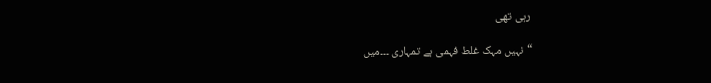رہی تھی

“نہیں مہک غلط فہمی ہے تمہاری ۔۔۔میں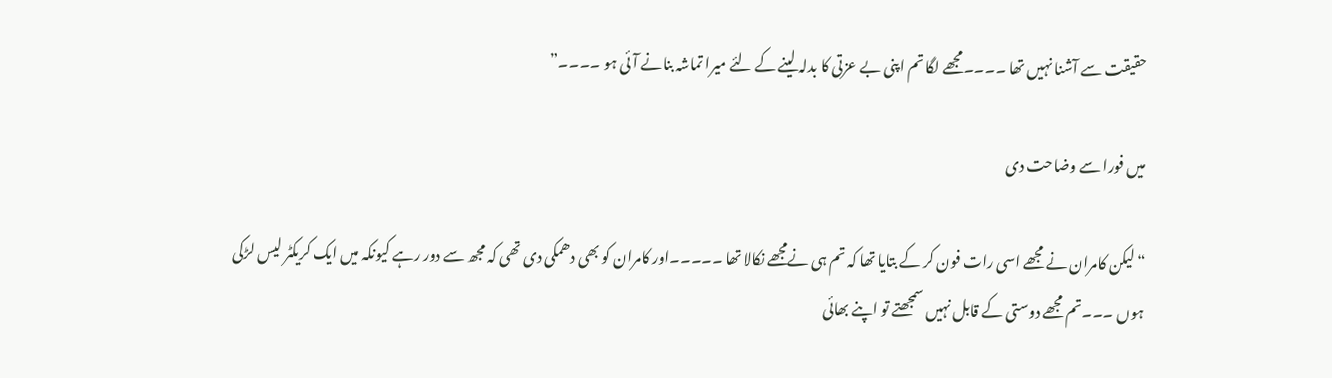حقیقت سے آشنا نہیں تھا ۔۔۔۔مجھے لگا تم اپنی بے عزتی کا بدلہ لینے کے لئے میرا تماشہ بنانے آئی ہو ۔۔۔۔”

میں فورا سے وضاحت دی

“لیکن کامران نے مجھے اسی رات فون کر کے بتایا تھا کہ تم ہی نےمجھے نکالا تھا ۔۔۔۔۔اور کامران کو بھی دھمکی دی تھی کہ مجھ سے دور رہے کیونکہ میں ایک کریکٹر لیس لڑکی ہوں ۔۔۔تم مجھے دوستی کے قابل نہیں سمجھتے تو اپنے بھائی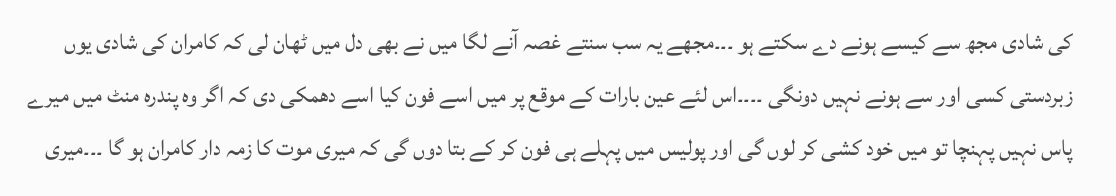کی شادی مجھ سے کیسے ہونے دے سکتے ہو ۔۔۔مجھے یہ سب سنتے غصہ آنے لگا میں نے بھی دل میں ٹھان لی کہ کامران کی شادی یوں زبردستی کسی اور سے ہونے نہیں دونگی ۔۔۔۔اس لئے عین بارات کے موقع پر میں اسے فون کیا اسے دھمکی دی کہ اگر وہ پندرہ منٹ میں میرے پاس نہیں پہنچا تو میں خود کشی کر لوں گی اور پولیس میں پہلے ہی فون کر کے بتا دوں گی کہ میری موت کا زمہ دار کامران ہو گا ۔۔۔میری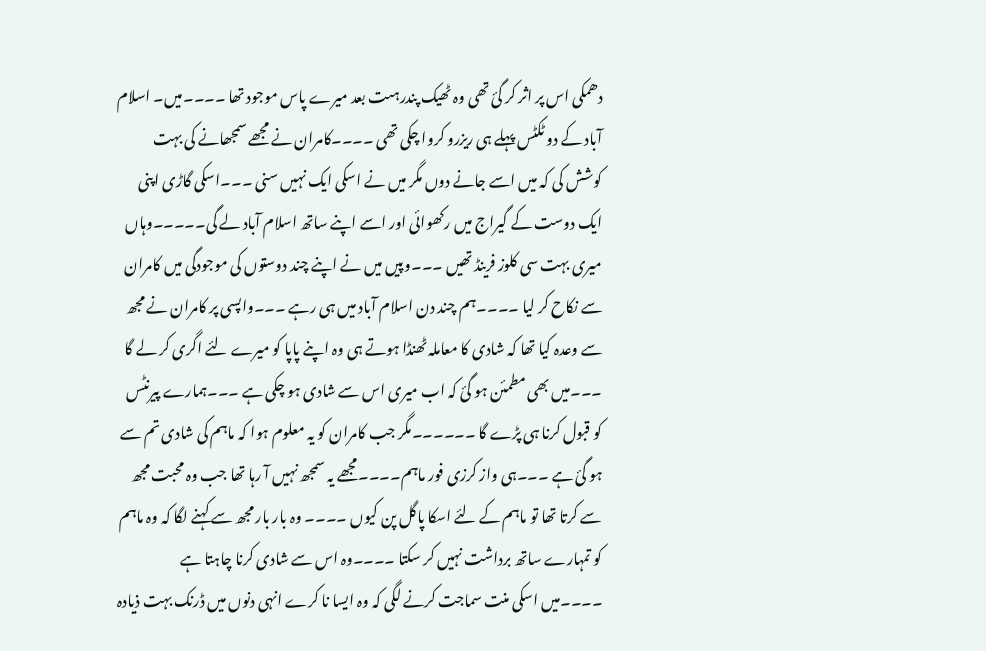دھمکی اس پر اثر کر گئ تھی وہ ٹھیک پندرہںت بعد میرے پاس موجود تھا ۔۔۔۔میں۔ اسلام آباد کے دو ٹکٹس پہلے ہی ریزرو کروا چکی تھی ۔۔۔۔کامران نے مجھے سمجھانے کی بہت کوشش کی کہ میں اسے جانے دوں مگر میں نے اسکی ایک نہیں سنی ۔۔۔اسکی گاڑی اپنی ایک دوست کے گیراج میں رکھوائی اور اسے اپنے ساتھ اسلام آباد لے گی۔۔۔۔۔وہاں میری بہت سی کلوز فرینڈ تھیں ۔۔۔وپیں میں نے اپنے چند دوستوں کی موجودگی میں کامران سے نکاح کر لیا ۔۔۔۔ہم چند دن اسلام آباد میں ہی رہے ۔۔۔واپسی پر کامران نے مجھ سے وعدہ کیا تھا کہ شادی کا معاملہ ٹھنڈا ہوتے ہی وہ اپنے پاپا کو میرے لئے اگری کر لے گا ۔۔۔میں بھی مطمئن ہو گئ کہ اب میری اس سے شادی ہو چکی ہے ۔۔۔ہمارے پیرنٹس کو قبول کرنا ہی پڑے گا ۔۔۔۔۔۔مگر جب کامران کو یہ معلوم ہوا کہ ماہم کی شادی تم سے ہو گئ ہے ۔۔۔ہی واز کرزی فور ماہم۔۔۔۔مجھے یہ سمجھ نہیں آ رہا تھا جب وہ محبت مجھ سے کرتا تھا تو ماہم کے لئے اسکا پاگل پن کیوں ۔۔۔۔ وہ بار بار مجھ سے کہنے لگا کہ وہ ماہم کو تمہارے ساتھ برداشت نہیں کر سکتا ۔۔۔۔وہ اس سے شادی کرنا چاہتا ہے ۔۔۔۔میں اسکی منت سماجت کرنے لگی کہ وہ ایسا نا کرے انہی دنوں میں ڈرنک بہت ذیادہ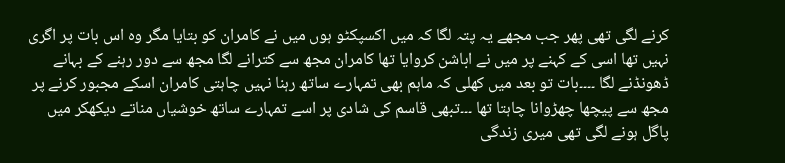کرنے لگی تھی پھر جب مجھے یہ پتہ لگا کہ میں اکسپکٹو ہوں میں نے کامران کو بتایا مگر وہ اس بات پر اگری نہیں تھا اسی کے کہنے پر میں نے اباشن کروایا تھا کامران مجھ سے کترانے لگا مجھ سے دور رہنے کے بہانے ڈھونڈنے لگا ۔۔۔۔بات تو بعد میں کھلی کہ ماہم بھی تمہارے ساتھ رہنا نہیں چاہتی کامران اسکے مجبور کرنے پر مجھ سے پیچھا چھڑوانا چاہتا تھا ۔۔۔تبھی قاسم کی شادی پر اسے تمہارے ساتھ خوشیاں مناتے دیکھکر میں پاگل ہونے لگی تھی میری زندگی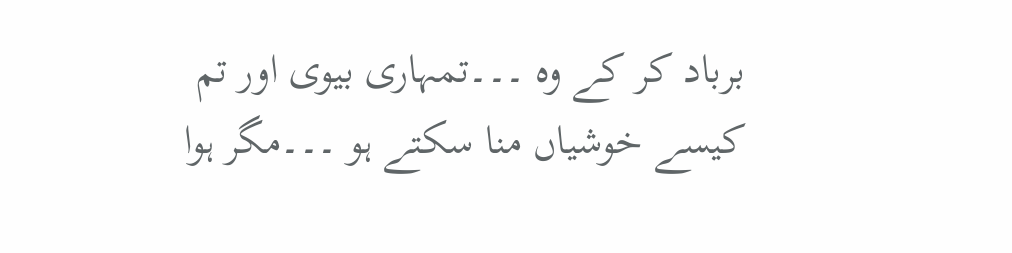برباد کر کے وہ ۔۔۔تمہاری بیوی اور تم کیسے خوشیاں منا سکتے ہو ۔۔۔مگر ہوا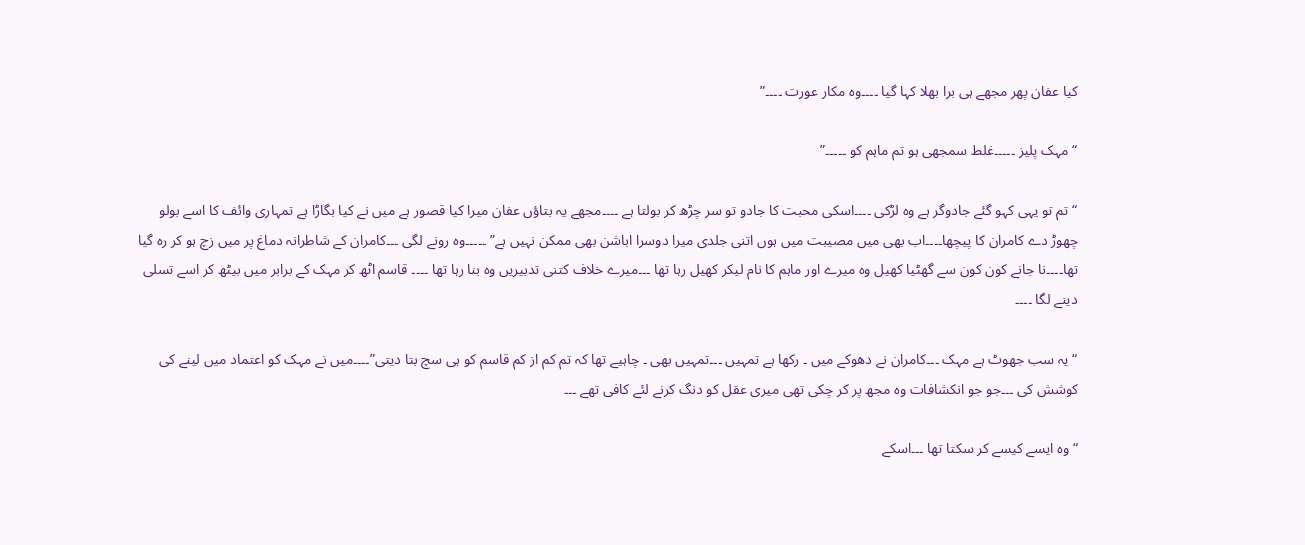کیا عفان پھر مجھے ہی برا بھلا کہا گیا ۔۔۔۔وہ مکار عورت ۔۔۔۔”

“مہک پلیز ۔۔۔۔۔غلط سمجھی ہو تم ماہم کو ۔۔۔۔۔”

“تم تو یہی کہو گئے جادوگر ہے وہ لڑکی ۔۔۔۔اسکی محبت کا جادو تو سر چڑھ کر بولتا ہے ۔۔۔۔مجھے یہ بتاؤں عفان میرا کیا قصور ہے میں نے کیا بگاڑا ہے تمہاری وائف کا اسے بولو چھوڑ دے کامران کا پیچھا۔۔۔۔اب بھی میں مصیبت میں ہوں اتنی جلدی میرا دوسرا اباشن بھی ممکن نہیں ہے” ۔۔۔۔۔وہ رونے لگی ۔۔۔کامران کے شاطرانہ دماغ پر میں زچ ہو کر رہ گیا تھا۔۔۔۔نا جانے کون کون سے گھٹیا کھیل وہ میرے اور ماہم کا نام لیکر کھیل رہا تھا ۔۔۔میرے خلاف کتنی تدبیریں وہ بنا رہا تھا ۔۔۔۔ قاسم اٹھ کر مہک کے برابر میں بیٹھ کر اسے تسلی دینے لگا ۔۔۔۔

“یہ سب جھوٹ ہے مہک ۔۔۔کامران نے دھوکے میں ۔ رکھا ہے تمہیں ۔۔۔تمہیں بھی ۔ چاہیے تھا کہ تم کم از کم قاسم کو ہی سچ بتا دیتی”۔۔۔۔میں نے مہک کو اعتماد میں لینے کی کوشش کی ۔۔۔جو جو انکشافات وہ مجھ پر کر چکی تھی میری عقل کو دنگ کرنے لئے کافی تھے ۔۔۔

“وہ ایسے کیسے کر سکتا تھا ۔۔۔اسکے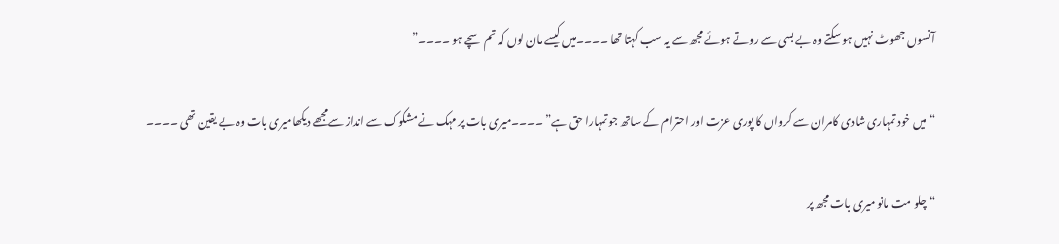آنسوں جھوٹ نہیں ہو سکتے وہ بے بسی سے روتے ہوئے مجھ سے یہ سب کہتا تھا ۔۔۔۔میں کیسے مان لوں کہ تم سچے ہو ۔۔۔۔”

“میں خود تمہاری شادی کامران سے کرواں کا پوری عزت اور احترام کے ساتھ جو تمہارا حق ہے” ۔۔۔۔میری بات پر مہک نے مشکوک سے انداز سےمجھے دیکھامیری بات وہ بے یقین تھی ۔۔۔۔

“چلو مت مانو میری بات مجھ پر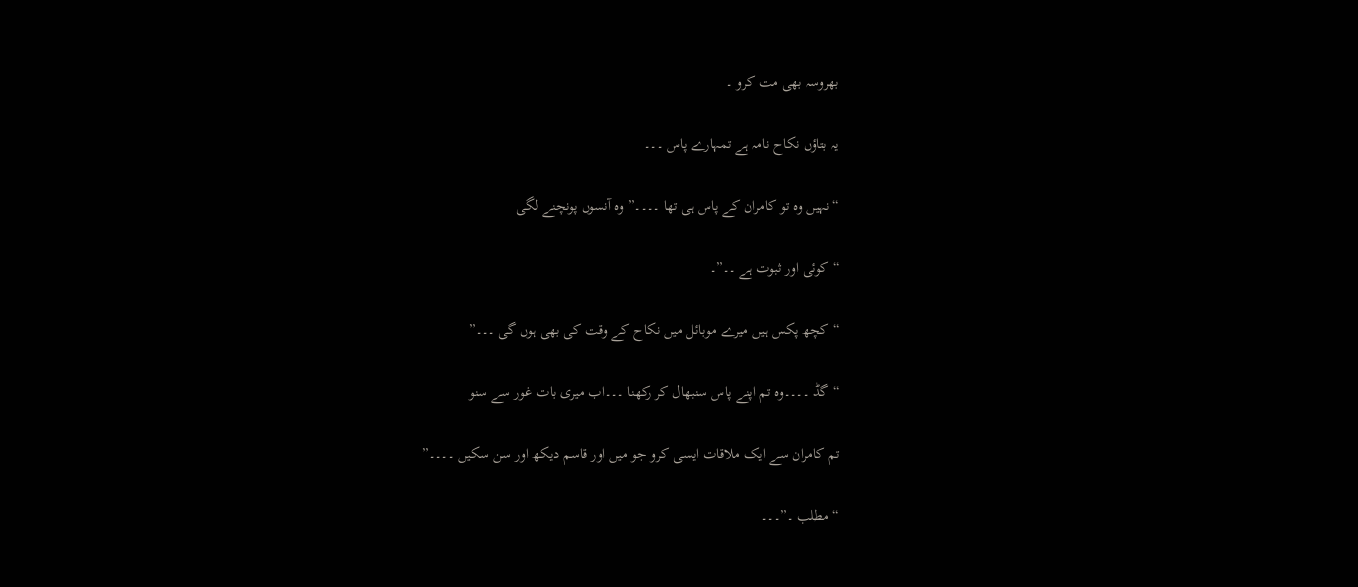بھروسہ بھی مت کرو ۔

یہ بتاؤں نکاح نامہ ہے تمہارے پاس ۔۔۔

“نہیں وہ تو کامران کے پاس ہی تھا ۔۔۔۔”وہ آنسوں پونچنے لگی

“کوئی اور ثبوت ہے ۔۔”۔

“کچھ پکس ہیں میرے موبائل میں نکاح کے وقت کی بھی ہوں گی ۔۔۔”

“گڈ ۔۔۔۔وہ تم اپنے پاس سنبھال کر رکھنا ۔۔۔اب میری بات غور سے سنو

تم کامران سے ایک ملاقات ایسی کرو جو میں اور قاسم دیکھ اور سن سکیں ۔۔۔۔”

“مطلب ۔”۔۔۔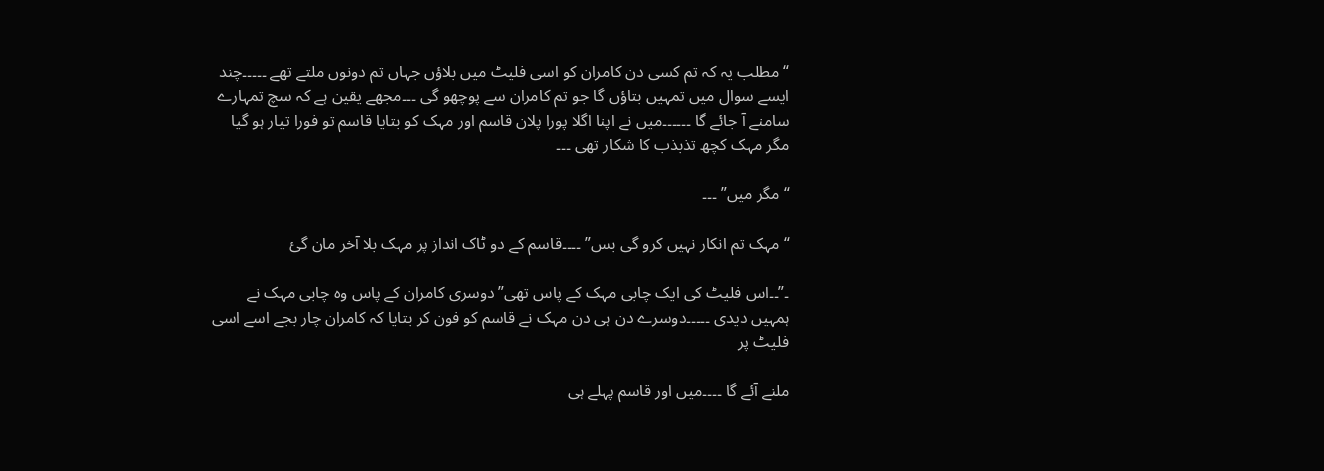“مطلب یہ کہ تم کسی دن کامران کو اسی فلیٹ میں بلاؤں جہاں تم دونوں ملتے تھے ۔۔۔۔۔چند ایسے سوال میں تمہیں بتاؤں گا جو تم کامران سے پوچھو گی ۔۔۔مجھے یقین ہے کہ سچ تمہارے سامنے آ جائے گا ۔۔۔۔۔۔میں نے اپنا اگلا پورا پلان قاسم اور مہک کو بتایا قاسم تو فورا تیار ہو گیا مگر مہک کچھ تذبذب کا شکار تھی ۔۔۔

“مگر میں” ۔۔۔

“مہک تم انکار نہیں کرو گی بس” ۔۔۔۔قاسم کے دو ٹاک انداز پر مہک بلا آخر مان گئ

۔”۔۔اس فلیٹ کی ایک چابی مہک کے پاس تھی” دوسری کامران کے پاس وہ چابی مہک نے ہمہیں دیدی ۔۔۔۔۔دوسرے دن ہی دن مہک نے قاسم کو فون کر بتایا کہ کامران چار بجے اسے اسی فلیٹ پر

ملنے آئے گا ۔۔۔۔میں اور قاسم پہلے ہی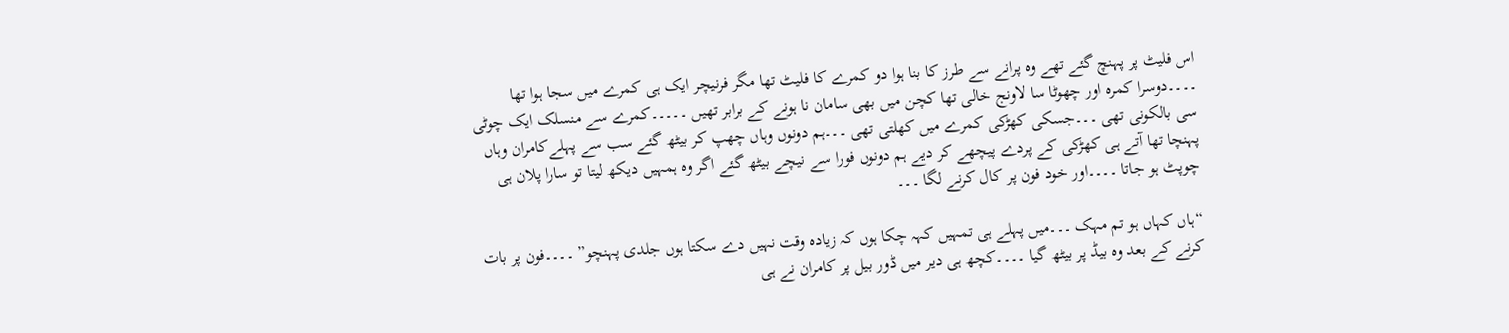اس فلیٹ پر پہنچ گئے تھے وہ پرانے سے طرز کا بنا ہوا دو کمرے کا فلیٹ تھا مگر فرنیچر ایک ہی کمرے میں سجا ہوا تھا ۔۔۔۔دوسرا کمرہ اور چھوٹا سا لاونج خالی تھا کچن میں بھی سامان نا ہونے کے برابر تھیں ۔۔۔۔۔کمرے سے منسلک ایک چوٹی سی بالکونی تھی ۔۔۔جسکی کھڑکی کمرے میں کھلتی تھی ۔۔۔ہم دونوں وہاں چھپ کر بیٹھ گئے سب سے پہلےکامران وہاں پہنچا تھا آتے ہی کھڑکی کے پردے پیچھے کر دیے ہم دونوں فورا سے نیچے بیٹھ گئے اگر وہ ہمہیں دیکھ لیتا تو سارا پلان ہی چوپٹ ہو جاتا ۔۔۔۔اور خود فون پر کال کرنے لگا ۔۔۔

“ہاں کہاں ہو تم مہک ۔۔۔میں پہلے ہی تمہیں کہہ چکا ہوں کہ زیادہ وقت نہیں دے سکتا ہوں جلدی پہنچو” ۔۔۔۔فون پر بات کرنے کے بعد وہ بیڈ پر بیٹھ گیا ۔۔۔۔کچھ ہی دیر میں ڈور بیل پر کامران نے ہی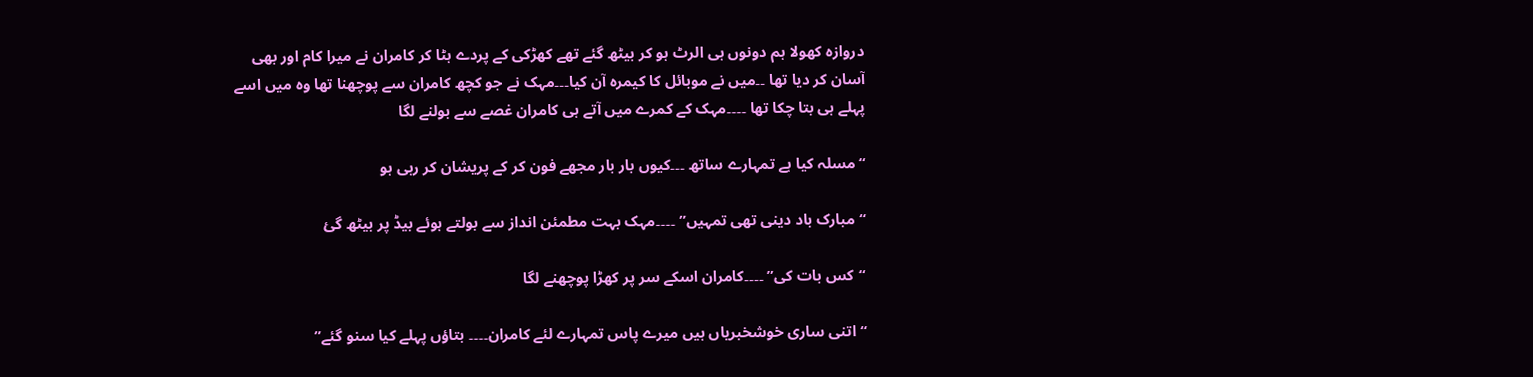دروازہ کھولا ہم دونوں ہی الرٹ ہو کر بیٹھ گئے تھے کھڑکی کے پردے ہٹا کر کامران نے میرا کام اور بھی آسان کر دیا تھا ۔۔میں نے موبائل کا کیمرہ آن کیا۔۔۔مہک نے جو کچھ کامران سے پوچھنا تھا وہ میں اسے پہلے ہی بتا چکا تھا ۔۔۔۔مہک کے کمرے میں آتے ہی کامران غصے سے بولنے لگا

“مسلہ کیا ہے تمہارے ساتھ ۔۔۔کیوں بار بار مجھے فون کر کے پریشان کر رہی ہو

“مبارک باد دینی تھی تمہیں” ۔۔۔۔مہک بہت مطمئن انداز سے بولتے ہوئے بیڈ پر بیٹھ گئ

“کس بات کی” ۔۔۔۔کامران اسکے سر پر کھڑا پوچھنے لگا

“اتنی ساری خوشخبریاں ہیں میرے پاس تمہارے لئے کامران۔۔۔۔ بتاؤں پہلے کیا سنو گئے”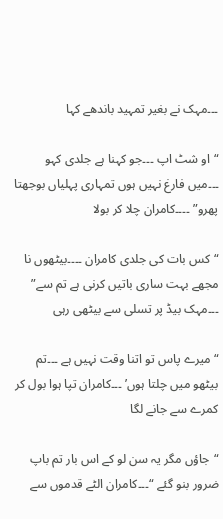۔۔۔مہک نے بغیر تمہید باندھے کہا

“او شٹ اپ ۔۔۔جو کہنا ہے جلدی کہو ۔۔۔میں فارغ نہیں ہوں تمہاری پہلیاں بوجھتا پھرو” ۔۔۔۔کامران چلا کر بولا

“کس بات کی جلدی کامران ۔۔۔۔بیٹھوں نا مجھے بہت ساری باتیں کرنی ہے تم سے” ۔۔۔مہک بیڈ پر تسلی سے بیٹھی رہی

“میرے پاس تو اتنا وقت نہیں ہے ۔۔۔تم بیٹھو میں چلتا ہوں’ ۔۔۔کامران تپا ہوا بول کر کمرے سے جانے لگا

“جاؤں مگر یہ سن لو کے اس بار تم باپ ضرور بنو گئے “۔۔۔کامران الٹے قدموں سے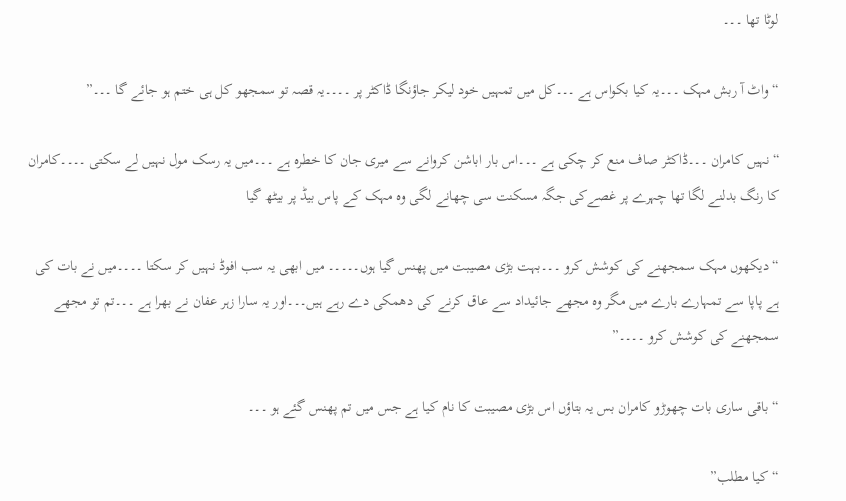لوٹا تھا ۔۔۔

“واٹ آ ربش مہک ۔۔۔یہ کیا بکواس ہے ۔۔۔کل میں تمہیں خود لیکر جاؤنگا ڈاکٹر پر ۔۔۔۔یہ قصہ تو سمجھو کل ہی ختم ہو جائے گا ۔۔۔”

“نہیں کامران ۔۔۔ڈاکٹر صاف منع کر چکی ہے ۔۔۔اس بار اباشن کروانے سے میری جان کا خطرہ ہے ۔۔۔میں یہ رسک مول نہیں لے سکتی ۔۔۔۔کامران کا رنگ بدلنے لگا تھا چہرے پر غصےکی جگہ مسکنت سی چھانے لگی وہ مہک کے پاس بیڈ پر بیٹھ گیا

“دیکھوں مہک سمجھنے کی کوشش کرو ۔۔۔بہت بڑی مصیبت میں پھنس گیا ہوں۔۔۔۔۔ میں ابھی یہ سب افوڈ نہیں کر سکتا ۔۔۔۔میں نے بات کی ہے پاپا سے تمہارے بارے میں مگر وہ مجھے جائیداد سے عاق کرنے کی دھمکی دے رہے ہیں۔۔۔اور یہ سارا زہر عفان نے بھرا ہے ۔۔۔تم تو مجھے سمجھنے کی کوشش کرو ۔۔۔۔”

“باقی ساری بات چھوڑو کامران بس یہ بتاؤں اس بڑی مصیبت کا نام کیا ہے جس میں تم پھنس گئے ہو ۔۔۔

“کیا مطلب”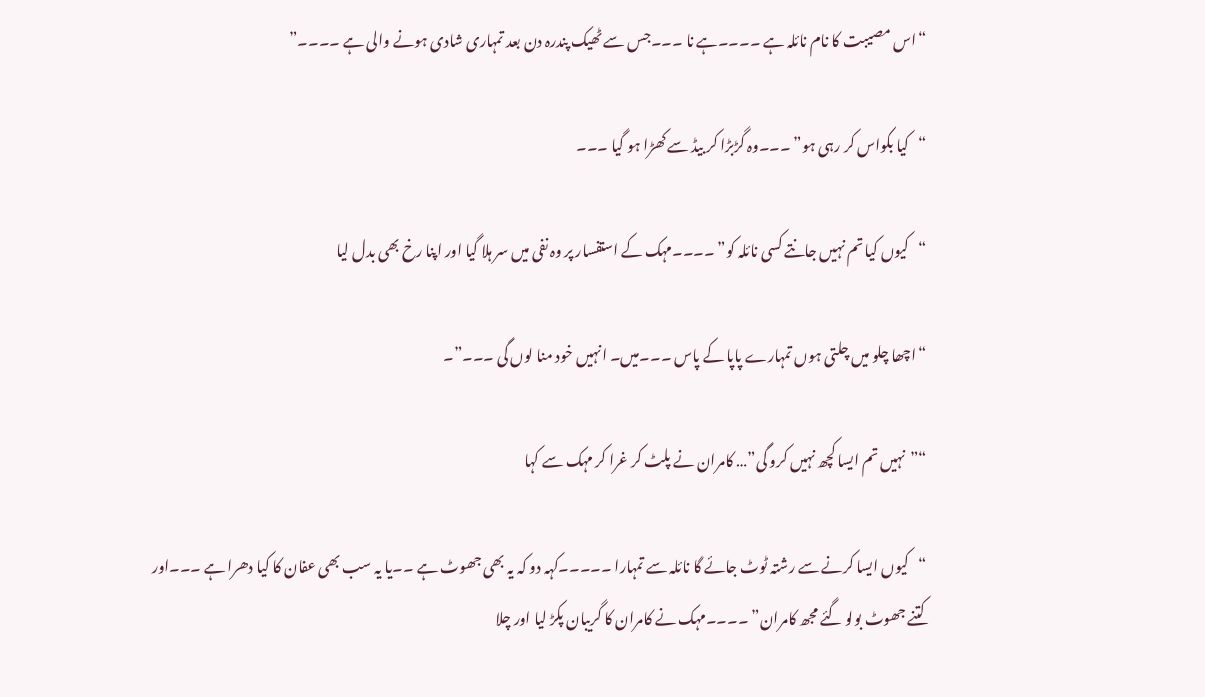“اس مصیبت کا نام نائلہ ہے ۔۔۔۔ہے نا ۔۔۔جس سے ٹھیک پندرہ دن بعد تمہاری شادی ہونے والی ہے ۔۔۔۔”

“کیا بکواس کر رہی ہو” ۔۔۔وہ گڑبڑا کر بیڈ سے کھڑا ہو گیا ۔۔۔

“کیوں کیا تم نہیں جانتے کسی نائلہ کو” ۔۔۔۔مہک کے استفسار پر وہ نفی میں سر ہلا گیا اور اپنا رخ بھی بدل لیا

“اچھا چلو میں چلتی ہوں تمہارے پاپا کے پاس ۔۔۔میں۔ انہیں خود منا لوں گی ۔۔۔”۔

“”نہیں تم ایسا کچھ نہیں کرو گی”… کامران نے پلٹ کر غرا کر مہک سے کہا

“کیوں ایسا کرنے سے رشتہ ٹوٹ جائے گا نائلہ سے تمہارا ۔۔۔۔۔کہہ دو کہ یہ بھی جھوٹ ہے ۔۔یا یہ سب بھی عفان کا کیا دھرا ہے ۔۔۔اور کتنے جھوٹ بولو گئے مجھ کامران” ۔۔۔۔مہک نے کامران کا گریبان پکڑ لیا اور چلا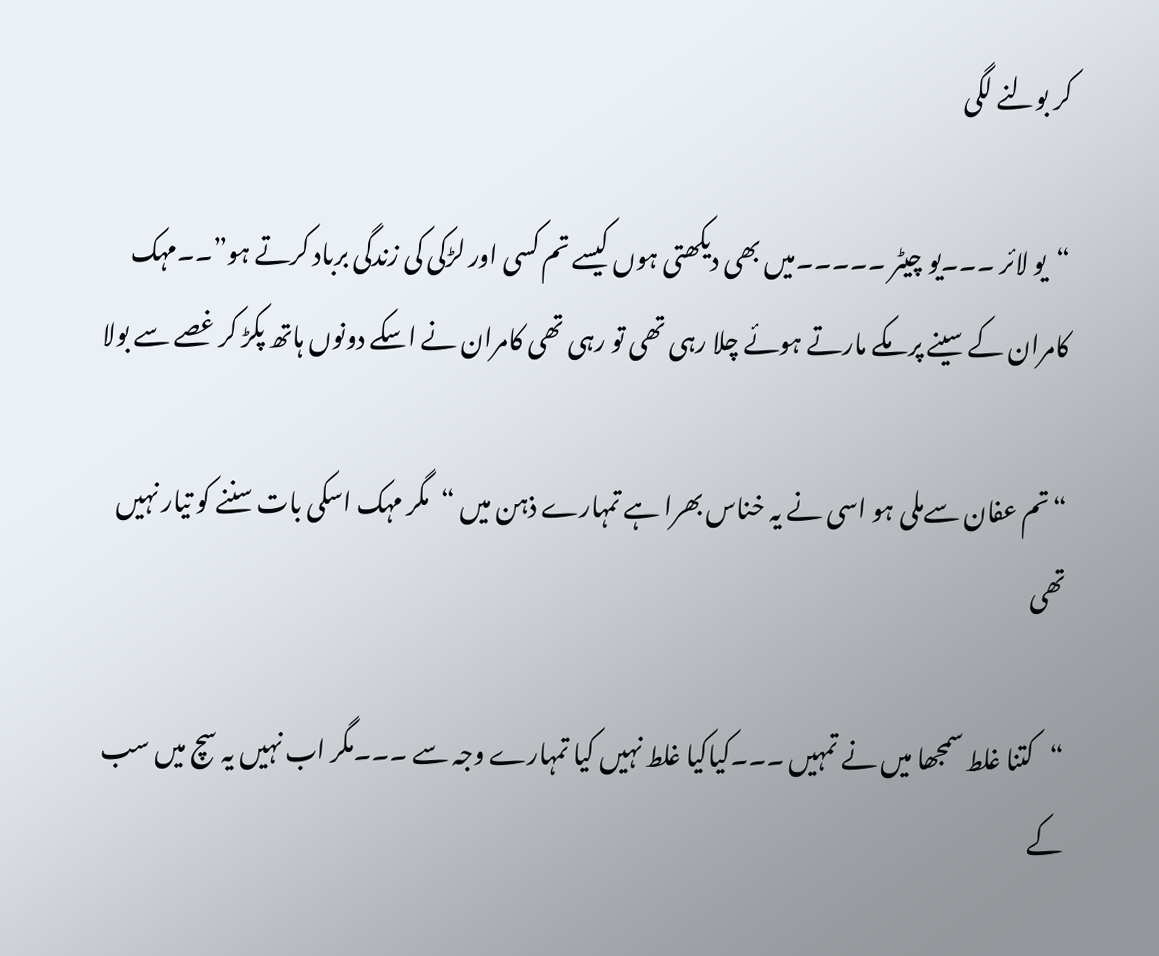کر بولنے لگی

“یو لائر ۔۔۔یو چیٹر ۔۔۔۔۔میں بھی دیکھتی ہوں کیسے تم کسی اور لڑکی کی زندگی برباد کرتے ہو”۔۔مہک کامران کے سینے پر مکے مارتے ہوئے چلا رہی تھی تو رہی تھی کامران نے اسکے دونوں ہاتھ پکڑ کر غصے سے بولا

“تم عفان سےملی ہو اسی نے یہ خناس بھرا ہے تمہارے ذہن میں “مگر مہک اسکی بات سننے کو تیار نہیں تھی

“کتنا غلط سمجھا میں نے تمہیں ۔۔۔کیاکیا غلط نہیں کیا تمہارے وجہ سے ۔۔۔مگر اب نہیں یہ سچ میں سب کے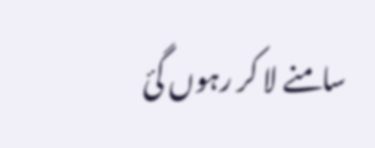سامنے لا کر رہوں گئ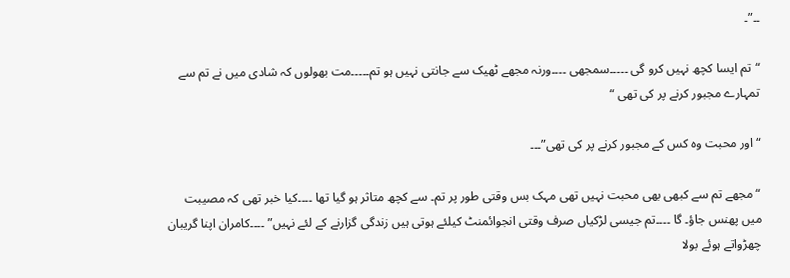۔۔”۔

“تم ایسا کچھ نہیں کرو گی ۔۔۔۔۔سمجھی ۔۔۔۔ورنہ مجھے ٹھیک سے جانتی نہیں ہو تم۔۔۔۔۔مت بھولوں کہ شادی میں نے تم سے تمہارے مجبور کرنے پر کی تھی “

“اور محبت وہ کس کے مجبور کرنے پر کی تھی”۔۔۔

“مجھے تم سے کبھی بھی محبت نہیں تھی مہک بس وقتی طور پر تم۔ سے کچھ متاثر ہو گیا تھا ۔۔۔۔کیا خبر تھی کہ مصیبت میں پھنس جاؤ۔ گا ۔۔۔۔تم جیسی لڑکیاں صرف وقتی انجوائمنٹ کیلئے ہوتی ہیں زندگی گزارنے کے لئے نہیں” ۔۔۔۔کامران اپنا گریبان چھڑواتے ہوئے بولا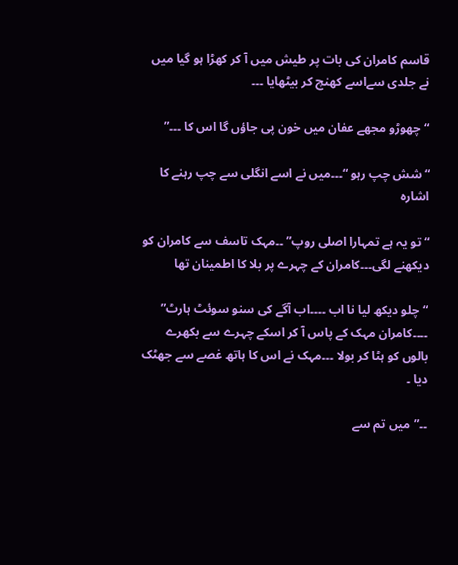قاسم کامران کی بات پر طیش میں آ کر کھڑا ہو گیا میں نے جلدی سےاسے کھنچ کر بیٹھایا ۔۔۔

“چھوڑو مجھے عفان میں خون پی جاؤں گا اس کا ۔۔۔”

“شش چپ رہو “۔۔۔میں نے اسے انگلی سے چپ رہنے کا اشارہ

“تو یہ ہے تمہارا اصلی روپ” ۔۔مہک تاسف سے کامران کو دیکھنے لگی۔۔۔کامران کے چہرے پر بلا کا اطمینان تھا

“چلو دیکھ لیا نا اب ۔۔۔۔اب آگے کی سنو سوئٹ ہارٹ” ۔۔۔۔کامران مہک کے پاس آ کر اسکے چہرے سے بکھرے بالوں کو ہٹا کر بولا ۔۔۔مہک نے اس کا ہاتھ غصے سے جھٹک دیا ۔

۔۔”میں تم سے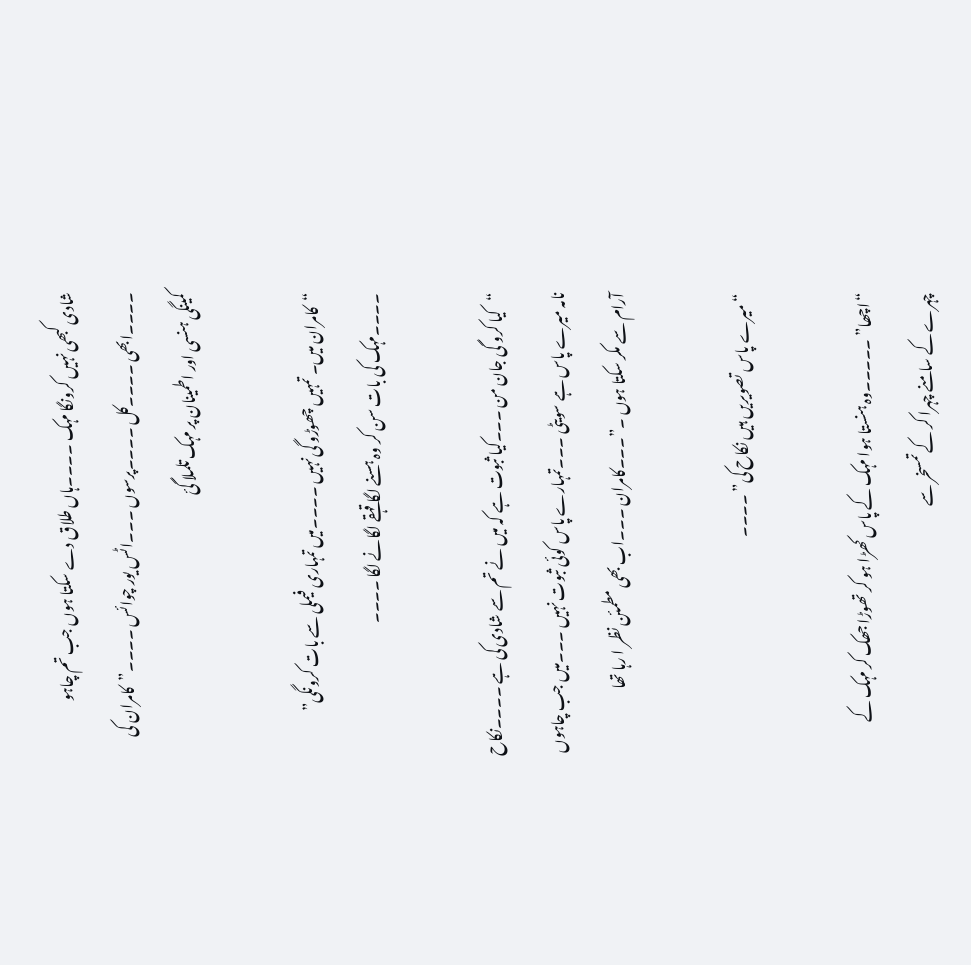شادی کبھی نہیں کرونگا مہک ۔۔۔۔ہاں طلاق دے سکتا ہوں جب تم چاہو ۔۔۔۔ابھی ۔۔۔۔کل ۔۔۔۔پرسوں ۔۔۔اٹس یور چوائس ۔۔۔۔”کامران کی کمینگی ہنسی اور اطمینان پر مہک تلملا گئ

“کامران میں۔ تمہیں چھوڑو گی نہیں ۔۔۔۔میں تمہاری فیملی سے بات کرونگی” ۔۔۔۔مہک کی بات سن کر وہ ہسنے لگا قہقے لگانے لگا ۔۔۔۔

“کیا کرو گی جان من ۔۔۔کیا ثبوت ہے کہ میں نے تم سے شادی کی ہے ۔۔۔۔نکاح نامہ میرے پاس ہے سویٹی ۔۔۔تمہارے پاس کوئی ثبوت نہیں ۔۔۔میں جب چاہوں آرام سے مکر سکتا ہوں ۔”۔۔۔کامران ۔۔۔اب بھی مطمئن نظر ا رہا تھا

“میرے پاس تصویریں ہیں نکاح کی” ۔۔۔۔

“اچھا” ۔۔۔۔۔وہ ہنستا ہوا مہک کے پاس کھڑا ہو کر تھوڑا جھک کر مہک کے چہرے کے سامنے چہرا کر کے تمسخر سے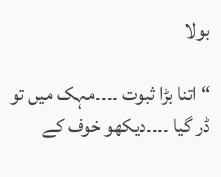بولا

“اتنا بڑا ثبوت ۔۔۔۔مہک میں تو ڈر گیا ۔۔۔۔دیکھو خوف کے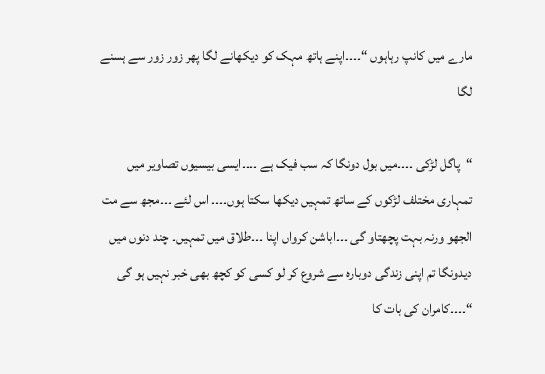مارے میں کانپ رہاہوں “۔۔۔۔اپنے ہاتھ مہک کو دیکھانے لگا پھر زور زور سے ہسنے لگا

“پاگل لڑکی ۔۔۔۔میں بول دونگا کہ سب فیک ہے ۔۔۔۔ایسی بیسیوں تصاویر میں تمہاری مختلف لڑکوں کے ساتھ تمہیں دیکھا سکتا ہوں۔۔۔۔ اس لئے ۔۔۔مجھ سے مت الجھو ورنہ بہت پچھتاو گی ۔۔۔اباشن کرواں اپنا ۔۔۔طلاق میں تمہیں۔ چند دنوں میں دیدونگا تم اپنی زندگی دوبارہ سے شروع کر لو کسی کو کچھ بھی خبر نہیں ہو گی “۔۔۔۔کامران کی بات کا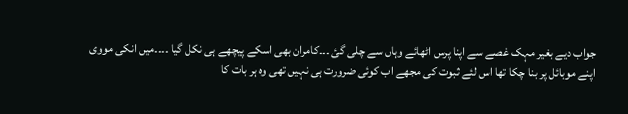جواب دیے بغیر مہک غصے سے اپنا پرس اٹھائے وہاں سے چلی گئ ۔۔۔کامران بھی اسکے پیچھے ہی نکل گیا ۔۔۔۔میں انکی مووی اپنے موبائل پر بنا چکا تھا اس لئے ثبوت کی مجھے اب کوئی ضرورت ہی نہیں تھی وہ ہر بات کا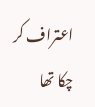اعتراف کر چکا تھا